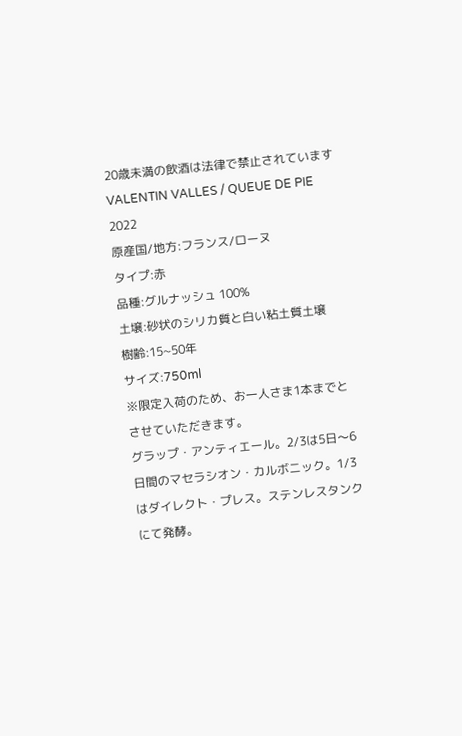20歳未満の飲酒は法律で禁止されています
VALENTIN VALLES / QUEUE DE PIE 2022
原産国/地方:フランス/ローヌ
タイプ:赤
品種:グルナッシュ 100%
土壌:砂状のシリカ質と白い粘土質土壌
樹齢:15~50年
サイズ:750ml
※限定入荷のため、お一人さま1本までとさせていただきます。
グラップ・アンティエール。2/3は5日〜6日間のマセラシオン・カルボニック。1/3はダイレクト・プレス。ステンレスタンクにて発酵。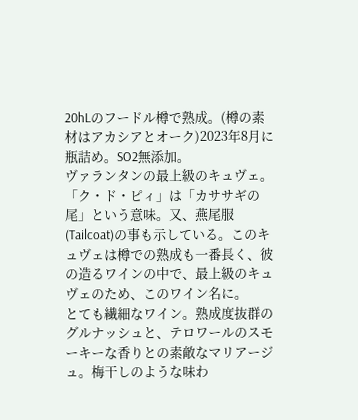20hLのフードル樽で熟成。(樽の素材はアカシアとオーク)2023年8月に瓶詰め。SO2無添加。
ヴァランタンの最上級のキュヴェ。
「ク・ド・ピィ」は「カササギの尾」という意味。又、燕尾服 (Tailcoat)の事も示している。このキュヴェは樽での熟成も一番長く、彼の造るワインの中で、最上級のキュヴェのため、このワイン名に。
とても繊細なワイン。熟成度抜群のグルナッシュと、テロワールのスモーキーな香りとの素敵なマリアージュ。梅干しのような味わ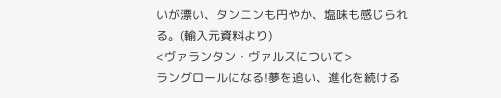いが漂い、タンニンも円やか、塩味も感じられる。(輸入元資料より)
<ヴァランタン・ヴァルスについて>
ラングロールになる!夢を追い、進化を続ける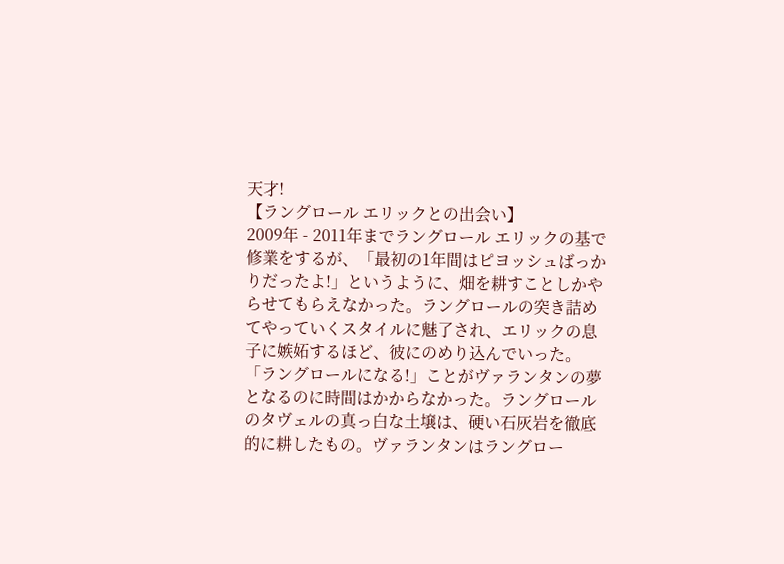天才!
【ラングロール エリックとの出会い】
2009年 - 2011年までラングロール エリックの基で修業をするが、「最初の1年間はピヨッシュばっかりだったよ!」というように、畑を耕すことしかやらせてもらえなかった。ラングロールの突き詰めてやっていくスタイルに魅了され、エリックの息子に嫉妬するほど、彼にのめり込んでいった。
「ラングロールになる!」ことがヴァランタンの夢となるのに時間はかからなかった。ラングロールのタヴェルの真っ白な土壌は、硬い石灰岩を徹底的に耕したもの。ヴァランタンはラングロー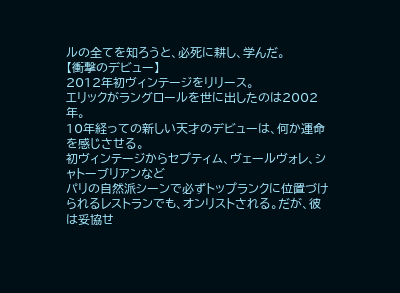ルの全てを知ろうと、必死に耕し、学んだ。
【衝撃のデビュー】
2012年初ヴィンテージをリリース。
エリックがラングロールを世に出したのは2002年。
10年経っての新しい天才のデビューは、何か運命を感じさせる。
初ヴィンテージからセプティム、ヴェールヴォレ、シャトーブリアンなど
パリの自然派シーンで必ずトップランクに位置づけられるレストランでも、オンリストされる。だが、彼は妥協せ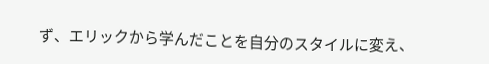ず、エリックから学んだことを自分のスタイルに変え、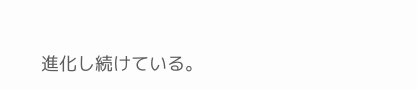進化し続けている。